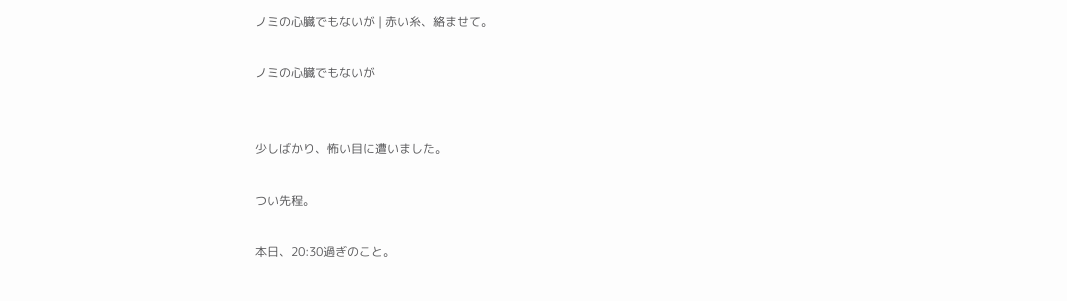ノミの心臓でもないが | 赤い糸、絡ませて。

ノミの心臓でもないが


少しばかり、怖い目に遭いました。

つい先程。

本日、20:30過ぎのこと。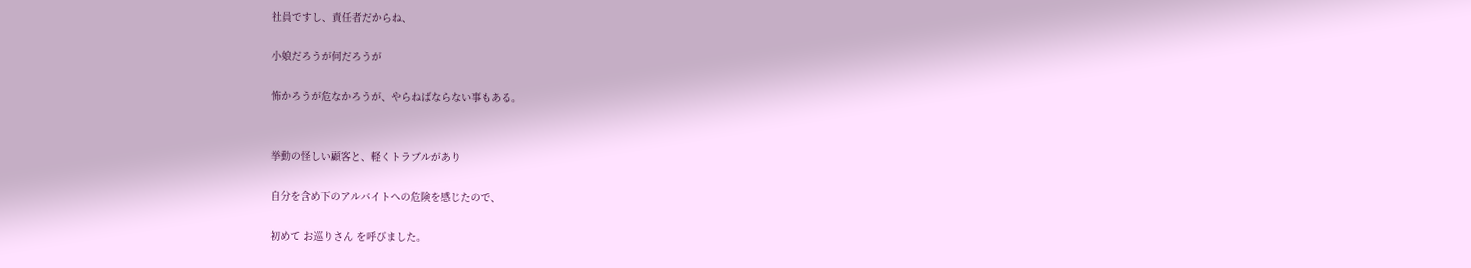社員ですし、責任者だからね、

小娘だろうが何だろうが

怖かろうが危なかろうが、やらねばならない事もある。


挙動の怪しい顧客と、軽くトラブルがあり

自分を含め下のアルバイトへの危険を感じたので、

初めて お巡りさん を呼びました。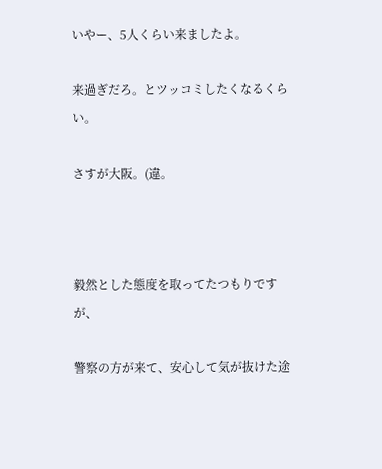いやー、5人くらい来ましたよ。

来過ぎだろ。とツッコミしたくなるくらい。

さすが大阪。(違。



毅然とした態度を取ってたつもりですが、

警察の方が来て、安心して気が抜けた途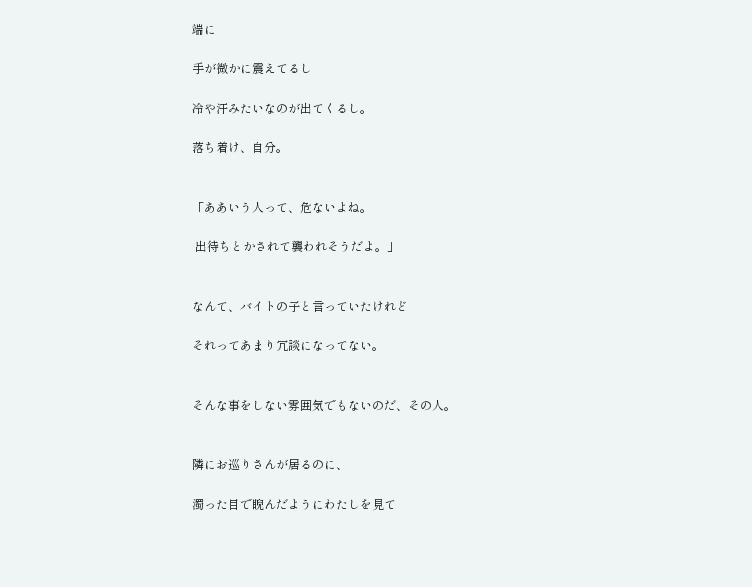端に

手が微かに震えてるし

冷や汗みたいなのが出てくるし。

落ち着け、自分。


「ああいう人って、危ないよね。

 出待ちとかされて襲われそうだよ。」


なんて、バイトの子と言っていたけれど

それってあまり冗談になってない。


そんな事をしない雰囲気でもないのだ、その人。


隣にお巡りさんが居るのに、

濁った目で睨んだようにわたしを見て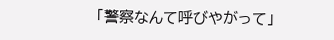「警察なんて呼びやがって」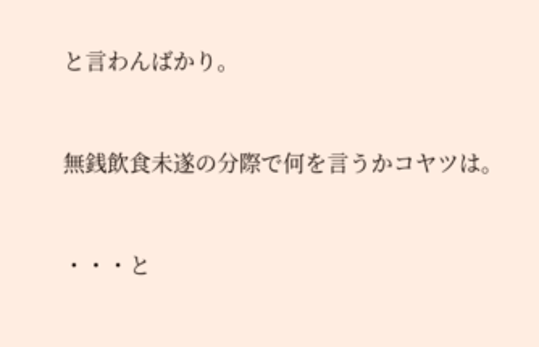と言わんばかり。


無銭飲食未遂の分際で何を言うかコヤツは。


・・・と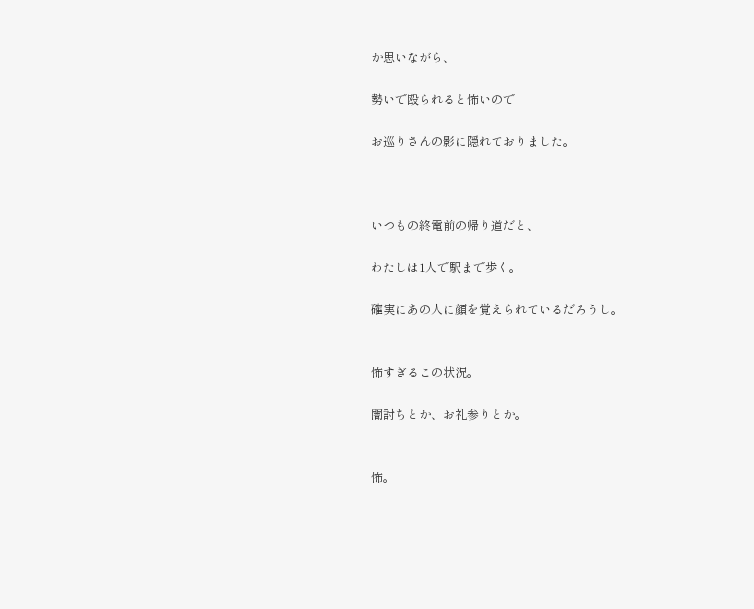か思いながら、

勢いで殴られると怖いので

お巡りさんの影に隠れておりました。



いつもの終電前の帰り道だと、

わたしは1人で駅まで歩く。

確実にあの人に顔を覚えられているだろうし。


怖すぎるこの状況。

闇討ちとか、お礼参りとか。


怖。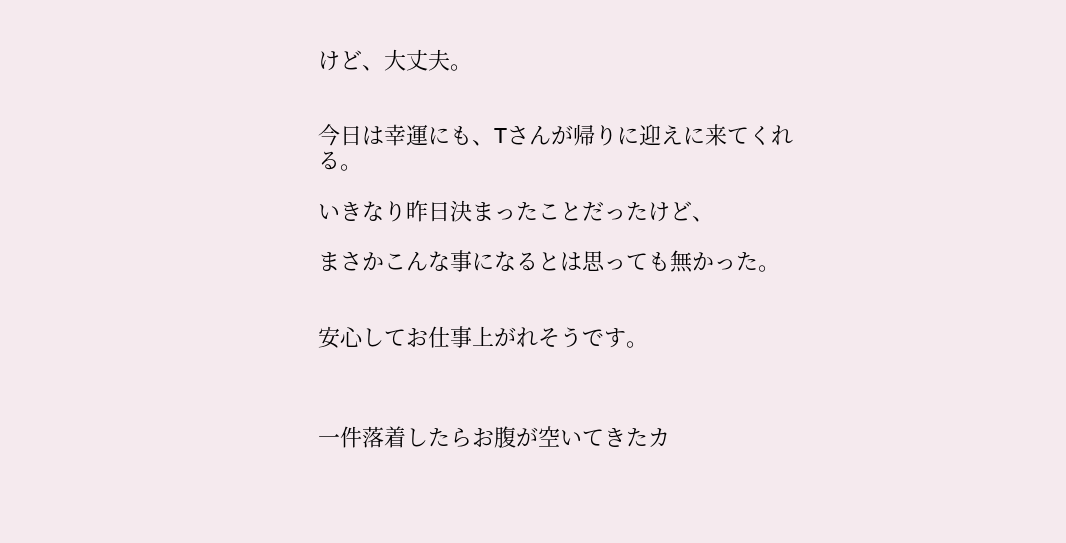けど、大丈夫。


今日は幸運にも、Tさんが帰りに迎えに来てくれる。

いきなり昨日決まったことだったけど、

まさかこんな事になるとは思っても無かった。


安心してお仕事上がれそうです。



一件落着したらお腹が空いてきたカ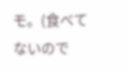モ。(食べてないので